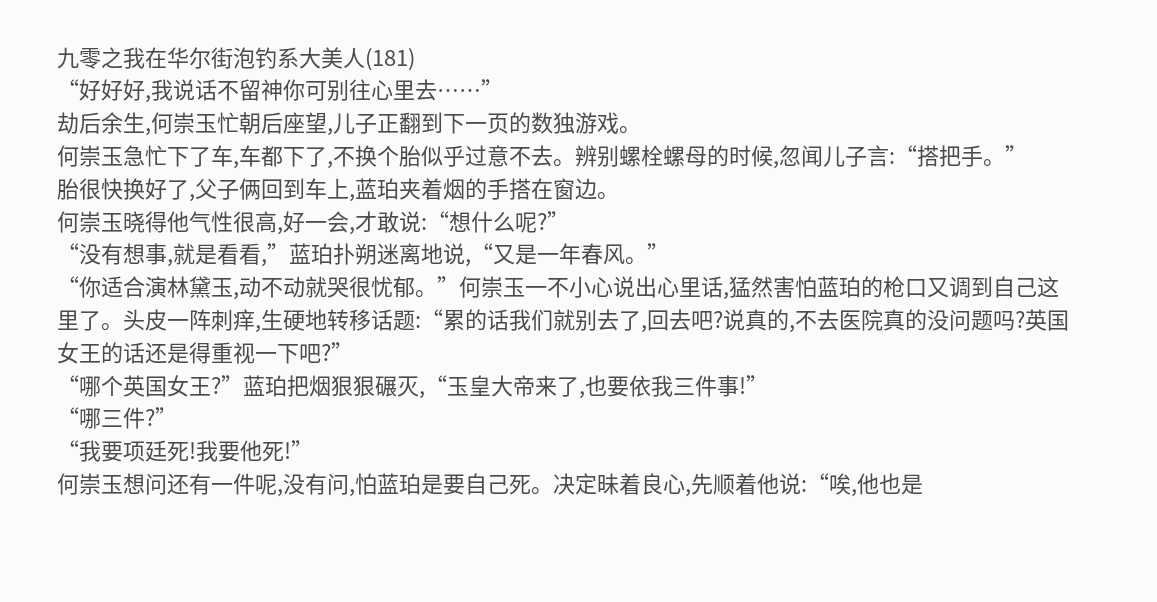九零之我在华尔街泡钓系大美人(181)
“好好好,我说话不留神你可别往心里去……”
劫后余生,何崇玉忙朝后座望,儿子正翻到下一页的数独游戏。
何崇玉急忙下了车,车都下了,不换个胎似乎过意不去。辨别螺栓螺母的时候,忽闻儿子言:“搭把手。”
胎很快换好了,父子俩回到车上,蓝珀夹着烟的手搭在窗边。
何崇玉晓得他气性很高,好一会,才敢说:“想什么呢?”
“没有想事,就是看看,”蓝珀扑朔迷离地说,“又是一年春风。”
“你适合演林黛玉,动不动就哭很忧郁。”何崇玉一不小心说出心里话,猛然害怕蓝珀的枪口又调到自己这里了。头皮一阵刺痒,生硬地转移话题:“累的话我们就别去了,回去吧?说真的,不去医院真的没问题吗?英国女王的话还是得重视一下吧?”
“哪个英国女王?”蓝珀把烟狠狠碾灭,“玉皇大帝来了,也要依我三件事!”
“哪三件?”
“我要项廷死!我要他死!”
何崇玉想问还有一件呢,没有问,怕蓝珀是要自己死。决定昧着良心,先顺着他说:“唉,他也是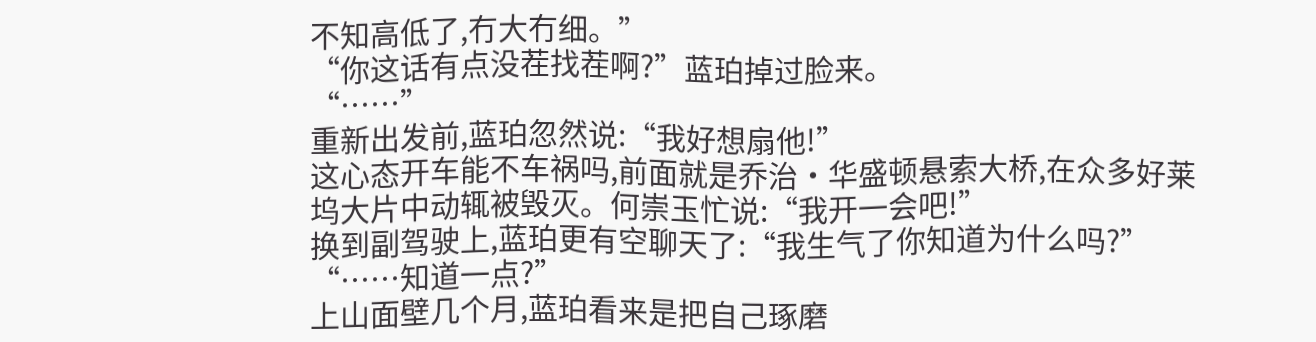不知高低了,冇大冇细。”
“你这话有点没茬找茬啊?”蓝珀掉过脸来。
“……”
重新出发前,蓝珀忽然说:“我好想扇他!”
这心态开车能不车祸吗,前面就是乔治·华盛顿悬索大桥,在众多好莱坞大片中动辄被毁灭。何崇玉忙说:“我开一会吧!”
换到副驾驶上,蓝珀更有空聊天了:“我生气了你知道为什么吗?”
“……知道一点?”
上山面壁几个月,蓝珀看来是把自己琢磨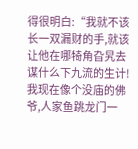得很明白:“我就不该长一双漏财的手,就该让他在哪犄角旮旯去谋什么下九流的生计!我现在像个没庙的佛爷,人家鱼跳龙门一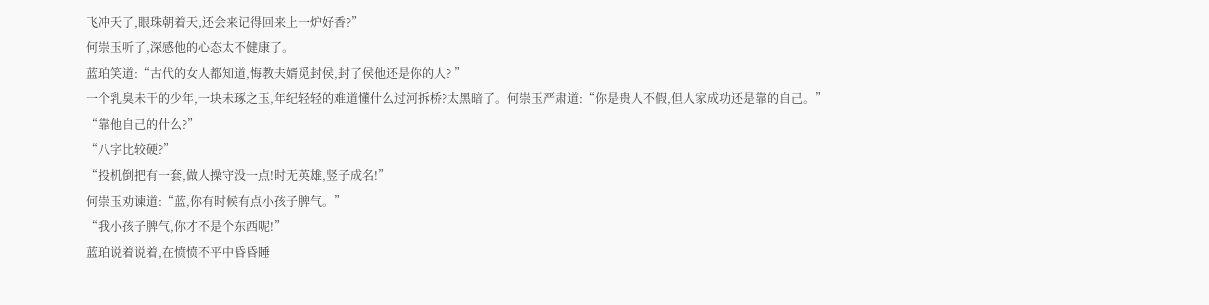飞冲天了,眼珠朝着天,还会来记得回来上一炉好香?”
何崇玉听了,深感他的心态太不健康了。
蓝珀笑道:“古代的女人都知道,悔教夫婿觅封侯,封了侯他还是你的人? ”
一个乳臭未干的少年,一块未琢之玉,年纪轻轻的难道懂什么过河拆桥?太黑暗了。何崇玉严肃道:“你是贵人不假,但人家成功还是靠的自己。”
“靠他自己的什么?”
“八字比较硬?”
“投机倒把有一套,做人操守没一点!时无英雄,竖子成名!”
何崇玉劝谏道:“蓝,你有时候有点小孩子脾气。”
“我小孩子脾气,你才不是个东西呢!”
蓝珀说着说着,在愤愤不平中昏昏睡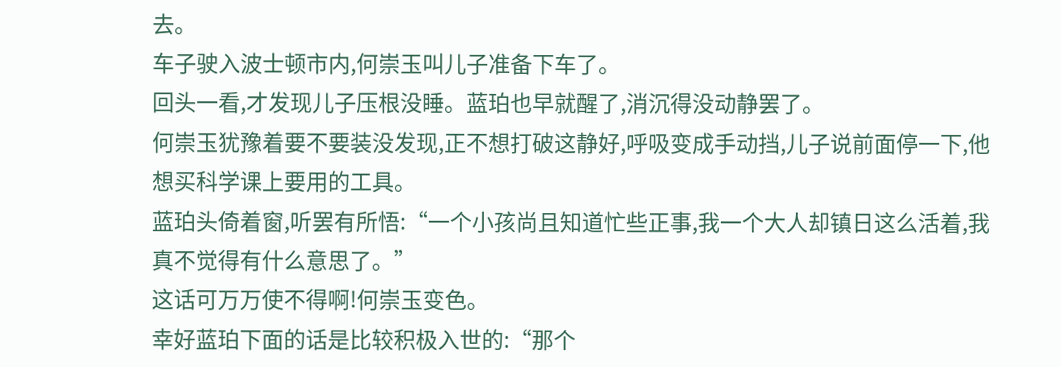去。
车子驶入波士顿市内,何崇玉叫儿子准备下车了。
回头一看,才发现儿子压根没睡。蓝珀也早就醒了,消沉得没动静罢了。
何崇玉犹豫着要不要装没发现,正不想打破这静好,呼吸变成手动挡,儿子说前面停一下,他想买科学课上要用的工具。
蓝珀头倚着窗,听罢有所悟:“一个小孩尚且知道忙些正事,我一个大人却镇日这么活着,我真不觉得有什么意思了。”
这话可万万使不得啊!何崇玉变色。
幸好蓝珀下面的话是比较积极入世的:“那个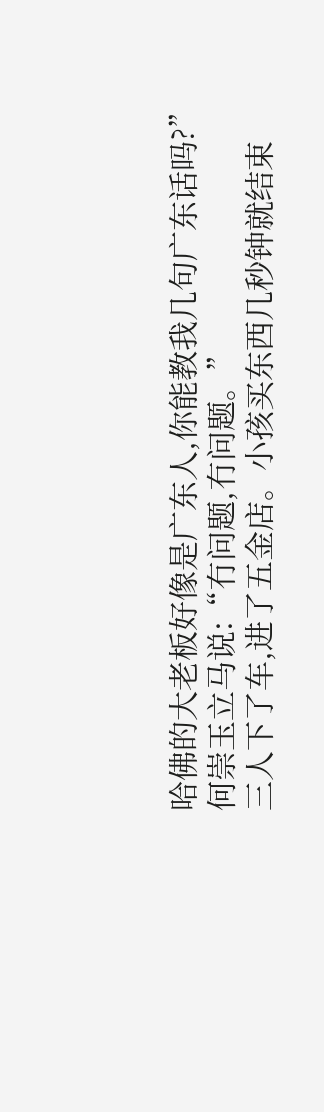哈佛的大老板好像是广东人,你能教我几句广东话吗?”
何崇玉立马说:“冇问题,冇问题。”
三人下了车,进了五金店。小孩买东西几秒钟就结束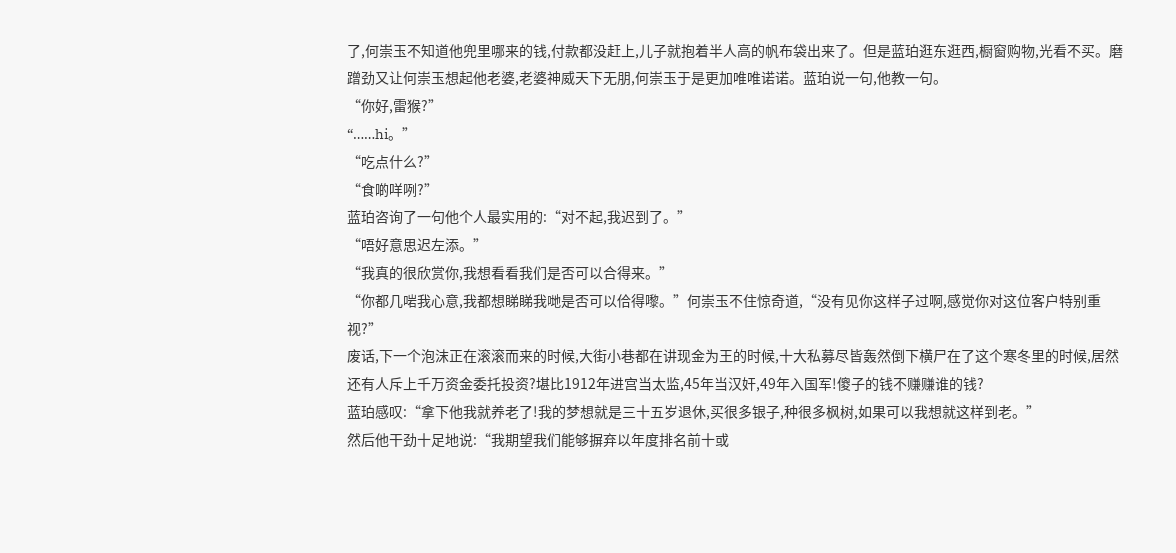了,何崇玉不知道他兜里哪来的钱,付款都没赶上,儿子就抱着半人高的帆布袋出来了。但是蓝珀逛东逛西,橱窗购物,光看不买。磨蹭劲又让何崇玉想起他老婆,老婆神威天下无朋,何崇玉于是更加唯唯诺诺。蓝珀说一句,他教一句。
“你好,雷猴?”
“……hi。”
“吃点什么?”
“食啲咩咧?”
蓝珀咨询了一句他个人最实用的:“对不起,我迟到了。”
“唔好意思迟左添。”
“我真的很欣赏你,我想看看我们是否可以合得来。”
“你都几啱我心意,我都想睇睇我哋是否可以佮得嚟。”何崇玉不住惊奇道,“没有见你这样子过啊,感觉你对这位客户特别重视?”
废话,下一个泡沫正在滚滚而来的时候,大街小巷都在讲现金为王的时候,十大私募尽皆轰然倒下横尸在了这个寒冬里的时候,居然还有人斥上千万资金委托投资?堪比1912年进宫当太监,45年当汉奸,49年入国军!傻子的钱不赚赚谁的钱?
蓝珀感叹:“拿下他我就养老了!我的梦想就是三十五岁退休,买很多银子,种很多枫树,如果可以我想就这样到老。”
然后他干劲十足地说:“我期望我们能够摒弃以年度排名前十或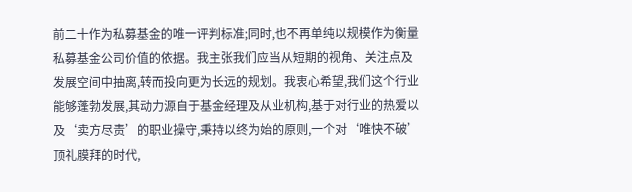前二十作为私募基金的唯一评判标准;同时,也不再单纯以规模作为衡量私募基金公司价值的依据。我主张我们应当从短期的视角、关注点及发展空间中抽离,转而投向更为长远的规划。我衷心希望,我们这个行业能够蓬勃发展,其动力源自于基金经理及从业机构,基于对行业的热爱以及‘卖方尽责’的职业操守,秉持以终为始的原则,一个对‘唯快不破’顶礼膜拜的时代,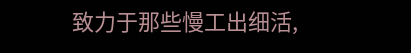致力于那些慢工出细活,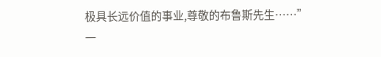极具长远价值的事业,尊敬的布鲁斯先生……”
一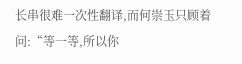长串很难一次性翻译,而何崇玉只顾着问:“等一等,所以你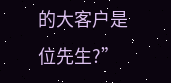的大客户是位先生?”